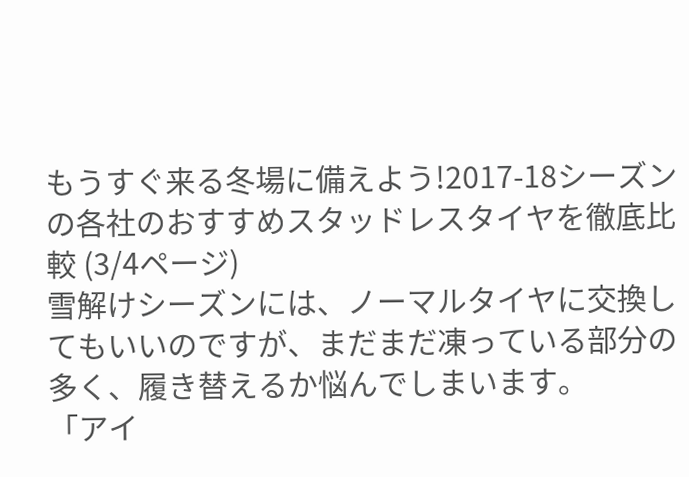もうすぐ来る冬場に備えよう!2017-18シーズンの各社のおすすめスタッドレスタイヤを徹底比較 (3/4ページ)
雪解けシーズンには、ノーマルタイヤに交換してもいいのですが、まだまだ凍っている部分の多く、履き替えるか悩んでしまいます。
「アイ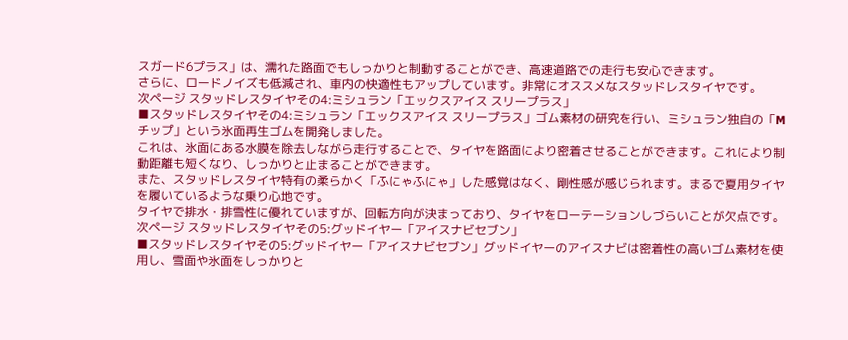スガード6プラス」は、濡れた路面でもしっかりと制動することができ、高速道路での走行も安心できます。
さらに、ロードノイズも低減され、車内の快適性もアップしています。非常にオススメなスタッドレスタイヤです。
次ページ スタッドレスタイヤその4:ミシュラン「エックスアイス スリープラス」
■スタッドレスタイヤその4:ミシュラン「エックスアイス スリープラス」ゴム素材の研究を行い、ミシュラン独自の「Mチップ」という氷面再生ゴムを開発しました。
これは、氷面にある水膜を除去しながら走行することで、タイヤを路面により密着させることができます。これにより制動距離も短くなり、しっかりと止まることができます。
また、スタッドレスタイヤ特有の柔らかく「ふにゃふにゃ」した感覚はなく、剛性感が感じられます。まるで夏用タイヤを履いているような乗り心地です。
タイヤで排水・排雪性に優れていますが、回転方向が決まっており、タイヤをローテーションしづらいことが欠点です。
次ページ スタッドレスタイヤその5:グッドイヤー「アイスナビセブン」
■スタッドレスタイヤその5:グッドイヤー「アイスナビセブン」グッドイヤーのアイスナビは密着性の高いゴム素材を使用し、雪面や氷面をしっかりと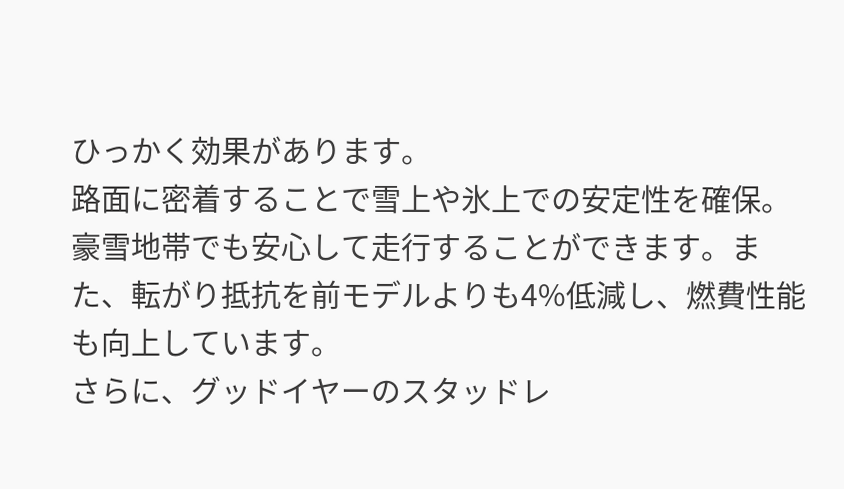ひっかく効果があります。
路面に密着することで雪上や氷上での安定性を確保。豪雪地帯でも安心して走行することができます。また、転がり抵抗を前モデルよりも4%低減し、燃費性能も向上しています。
さらに、グッドイヤーのスタッドレ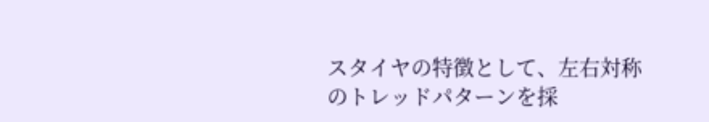スタイヤの特徴として、左右対称のトレッドパターンを採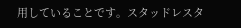用していることです。スタッドレスタ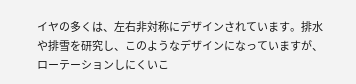イヤの多くは、左右非対称にデザインされています。排水や排雪を研究し、このようなデザインになっていますが、ローテーションしにくいこ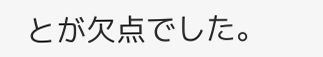とが欠点でした。